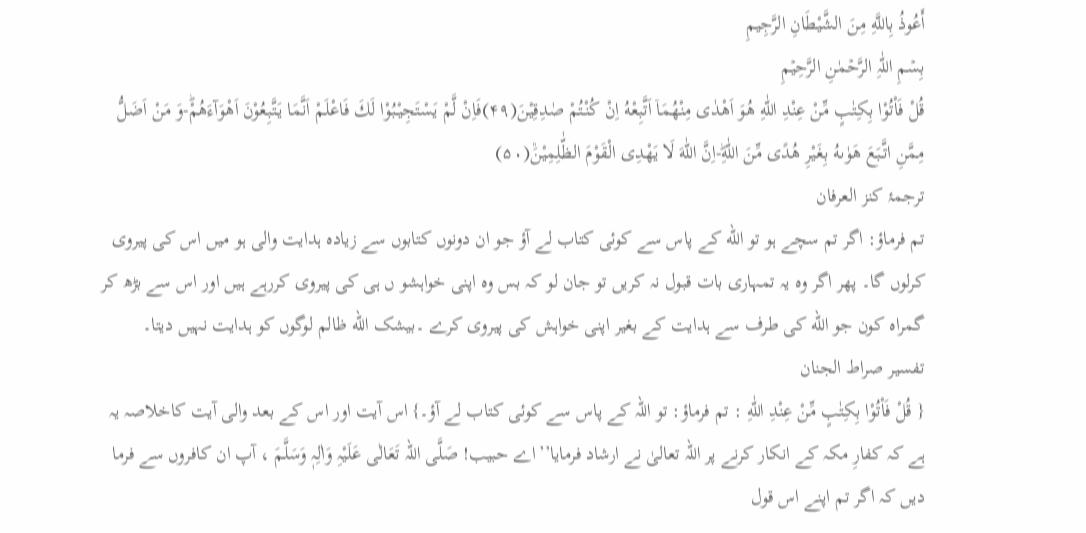أَعُوذُ بِاللَّهِ مِنَ الشَّيْطَانِ الرَّجِيمِ
بِسۡمِ اللّٰہِ الرَّحۡمٰنِ الرَّحِیۡمِ
قُلْ فَاْتُوْا بِكِتٰبٍ مِّنْ عِنْدِ اللّٰهِ هُوَ اَهْدٰى مِنْهُمَاۤ اَتَّبِعْهُ اِنْ كُنْتُمْ صٰدِقِیْنَ(۴۹)فَاِنْ لَّمْ یَسْتَجِیْبُوْا لَكَ فَاعْلَمْ اَنَّمَا یَتَّبِعُوْنَ اَهْوَآءَهُمْؕ-وَ مَنْ اَضَلُّ مِمَّنِ اتَّبَعَ هَوٰىهُ بِغَیْرِ هُدًى مِّنَ اللّٰهِؕ-اِنَّ اللّٰهَ لَا یَهْدِی الْقَوْمَ الظّٰلِمِیْنَ۠(۵۰)
ترجمۂ کنز العرفان
تم فرماؤ: اگر تم سچے ہو تو الله کے پاس سے کوئی کتاب لے آؤ جو ان دونوں کتابوں سے زیادہ ہدایت والی ہو میں اس کی پیروی کرلوں گا۔ پھر اگر وہ یہ تمہاری بات قبول نہ کریں تو جان لو کہ بس وہ اپنی خواہشو ں ہی کی پیروی کررہے ہیں اور اس سے بڑھ کر گمراہ کون جو الله کی طرف سے ہدایت کے بغیر اپنی خواہش کی پیروی کرے ۔بیشک الله ظالم لوگوں کو ہدایت نہیں دیتا۔
تفسیر صراط الجنان
{ قُلْ فَاْتُوْا بِكِتٰبٍ مِّنْ عِنْدِ اللّٰهِ : تم فرماؤ: تو اللہ کے پاس سے کوئی کتاب لے آؤ۔} اس آیت اور اس کے بعد والی آیت کاخلاصہ یہ ہے کہ کفارِ مکہ کے انکار کرنے پر اللہ تعالیٰ نے ارشاد فرمایا’’اے حبیب! صَلَّی اللہ تَعَالٰی عَلَیْہِ وَاٰلِہٖ وَسَلَّمَ ، آپ ان کافروں سے فرما دیں کہ اگر تم اپنے اس قول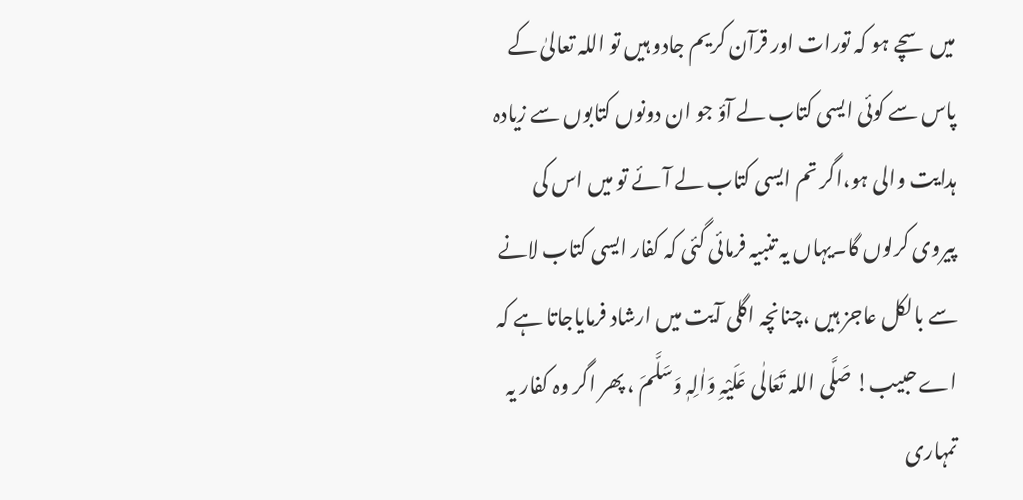میں سچے ہو کہ تورات اور قرآن کریم جادو ہیں تو اللہ تعالیٰ کے پاس سے کوئی ایسی کتاب لے آؤ جو ان دونوں کتابوں سے زیادہ ہدایت والی ہو،اگر تم ایسی کتاب لے آئے تو میں اس کی پیروی کرلوں گا۔یہاں یہ تنبیہ فرمائی گئی کہ کفار ایسی کتاب لانے سے بالکل عاجز ہیں ،چنانچہ اگلی آیت میں ارشاد فرمایاجاتا ہے کہ اے حبیب! صَلَّی اللہ تَعَالٰی عَلَیْہِ وَاٰلِہٖ وَسَلَّمَ ، پھر اگر وہ کفار یہ تمہاری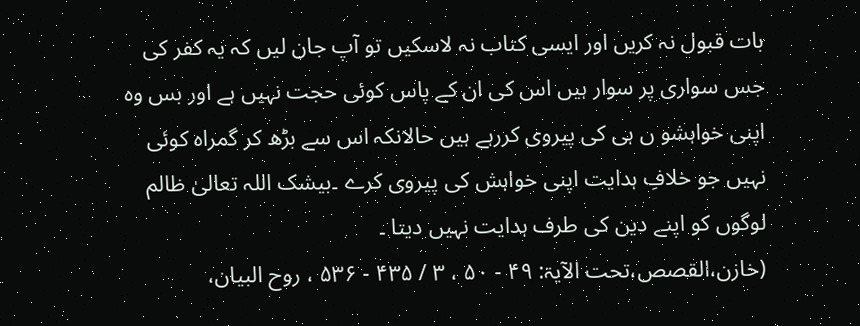بات قبول نہ کریں اور ایسی کتاب نہ لاسکیں تو آپ جان لیں کہ یہ کفر کی جس سواری پر سوار ہیں اس کی ان کے پاس کوئی حجت نہیں ہے اور بس وہ اپنی خواہشو ں ہی کی پیروی کررہے ہیں حالانکہ اس سے بڑھ کر گمراہ کوئی نہیں جو خلافِ ہدایت اپنی خواہش کی پیروی کرے ۔بیشک اللہ تعالیٰ ظالم لوگوں کو اپنے دین کی طرف ہدایت نہیں دیتا ۔
(خازن،القصص،تحت الآیۃ: ۴۹ - ۵۰ ، ۳ / ۴۳۵ - ۵۳۶ ، روح البیان،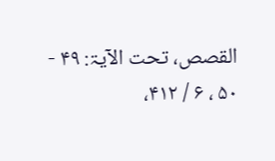القصص، تحت الآیۃ: ۴۹ - ۵۰ ، ۶ / ۴۱۲،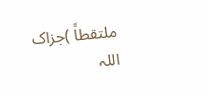ملتقطاً )جزاک اللہ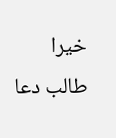خیرا
طالب دعا